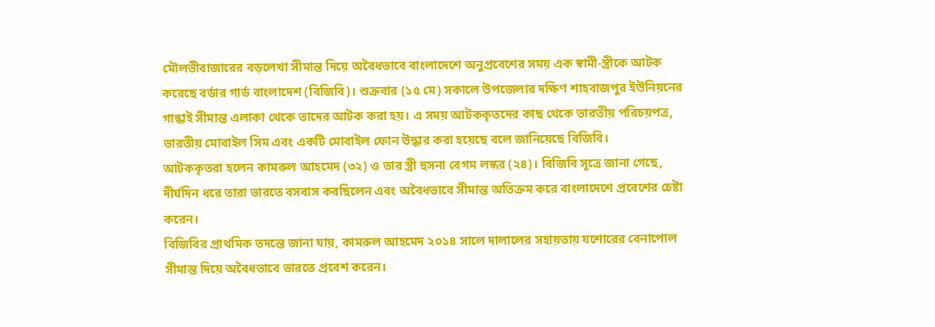মৌলভীবাজারের বড়লেখা সীমান্ত দিয়ে অবৈধভাবে বাংলাদেশে অনুপ্রবেশের সময় এক স্বামী-স্ত্রীকে আটক করেছে বর্ডার গার্ড বাংলাদেশ (বিজিবি)। শুক্রবার (১৫ মে) সকালে উপজেলার দক্ষিণ শাহবাজপুর ইউনিয়নের গান্ধাই সীমান্ত এলাকা থেকে তাদের আটক করা হয়। এ সময় আটককৃতদের কাছ থেকে ভারতীয় পরিচয়পত্র, ভারতীয় মোবাইল সিম এবং একটি মোবাইল ফোন উদ্ধার করা হয়েছে বলে জানিয়েছে বিজিবি।
আটককৃতরা হলেন কামরুল আহমেদ (৩২) ও তার স্ত্রী হুসনা বেগম লস্কর (২৪)। বিজিবি সূত্রে জানা গেছে, দীর্ঘদিন ধরে তারা ভারতে বসবাস করছিলেন এবং অবৈধভাবে সীমান্ত অতিক্রম করে বাংলাদেশে প্রবেশের চেষ্টা করেন।
বিজিবির প্রাথমিক তদন্তে জানা যায়, কামরুল আহমেদ ২০১৪ সালে দালালের সহায়তায় যশোরের বেনাপোল সীমান্ত দিয়ে অবৈধভাবে ভারতে প্রবেশ করেন।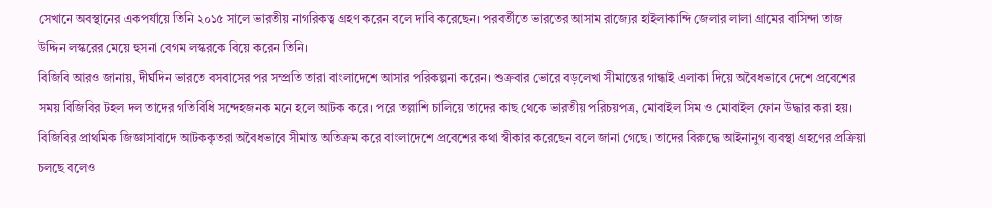সেখানে অবস্থানের একপর্যায়ে তিনি ২০১৫ সালে ভারতীয় নাগরিকত্ব গ্রহণ করেন বলে দাবি করেছেন। পরবর্তীতে ভারতের আসাম রাজ্যের হাইলাকান্দি জেলার লালা গ্রামের বাসিন্দা তাজ উদ্দিন লস্করের মেয়ে হুসনা বেগম লস্করকে বিয়ে করেন তিনি।
বিজিবি আরও জানায়, দীর্ঘদিন ভারতে বসবাসের পর সম্প্রতি তারা বাংলাদেশে আসার পরিকল্পনা করেন। শুক্রবার ভোরে বড়লেখা সীমান্তের গান্ধাই এলাকা দিয়ে অবৈধভাবে দেশে প্রবেশের সময় বিজিবির টহল দল তাদের গতিবিধি সন্দেহজনক মনে হলে আটক করে। পরে তল্লাশি চালিয়ে তাদের কাছ থেকে ভারতীয় পরিচয়পত্র, মোবাইল সিম ও মোবাইল ফোন উদ্ধার করা হয়।
বিজিবির প্রাথমিক জিজ্ঞাসাবাদে আটককৃতরা অবৈধভাবে সীমান্ত অতিক্রম করে বাংলাদেশে প্রবেশের কথা স্বীকার করেছেন বলে জানা গেছে। তাদের বিরুদ্ধে আইনানুগ ব্যবস্থা গ্রহণের প্রক্রিয়া চলছে বলেও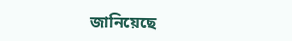জানিয়েছে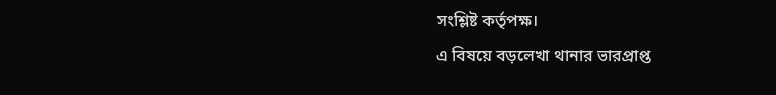সংশ্লিষ্ট কর্তৃপক্ষ।
এ বিষয়ে বড়লেখা থানার ভারপ্রাপ্ত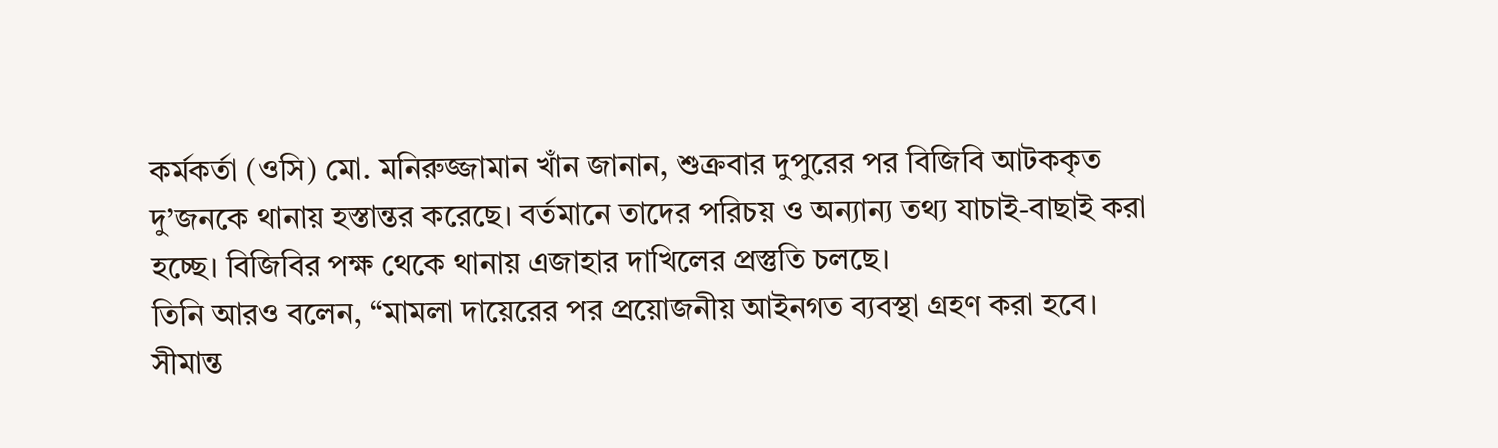কর্মকর্তা (ওসি) মো. মনিরুজ্জামান খাঁন জানান, শুক্রবার দুপুরের পর বিজিবি আটককৃত দু’জনকে থানায় হস্তান্তর করেছে। বর্তমানে তাদের পরিচয় ও অন্যান্য তথ্য যাচাই-বাছাই করা হচ্ছে। বিজিবির পক্ষ থেকে থানায় এজাহার দাখিলের প্রস্তুতি চলছে।
তিনি আরও বলেন, “মামলা দায়েরের পর প্রয়োজনীয় আইনগত ব্যবস্থা গ্রহণ করা হবে। সীমান্ত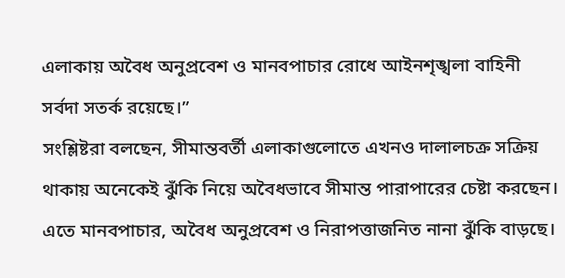এলাকায় অবৈধ অনুপ্রবেশ ও মানবপাচার রোধে আইনশৃঙ্খলা বাহিনী সর্বদা সতর্ক রয়েছে।”
সংশ্লিষ্টরা বলছেন, সীমান্তবর্তী এলাকাগুলোতে এখনও দালালচক্র সক্রিয় থাকায় অনেকেই ঝুঁকি নিয়ে অবৈধভাবে সীমান্ত পারাপারের চেষ্টা করছেন। এতে মানবপাচার, অবৈধ অনুপ্রবেশ ও নিরাপত্তাজনিত নানা ঝুঁকি বাড়ছে।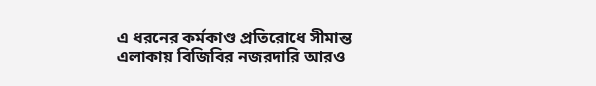এ ধরনের কর্মকাণ্ড প্রতিরোধে সীমান্ত এলাকায় বিজিবির নজরদারি আরও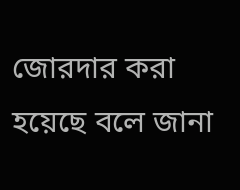জোরদার করা হয়েছে বলে জানা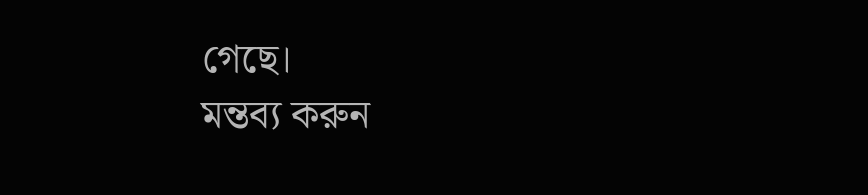গেছে।
মন্তব্য করুন